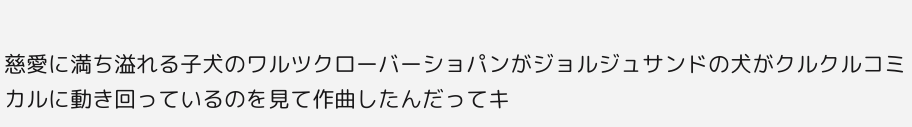慈愛に満ち溢れる子犬のワルツクローバーショパンがジョルジュサンドの犬がクルクルコミカルに動き回っているのを見て作曲したんだってキ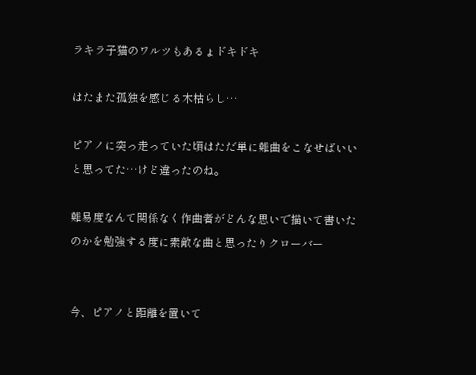ラキラ子猫のワルツもあるょドキドキ

はたまた孤独を感じる木枯らし…

ピアノに突っ走っていた頃はただ単に難曲をこなせばいいと思ってた…けど違ったのね。

難易度なんて関係なく作曲者がどんな思いで描いて書いたのかを勉強する度に素敵な曲と思ったりクローバー


今、ピアノと距離を置いて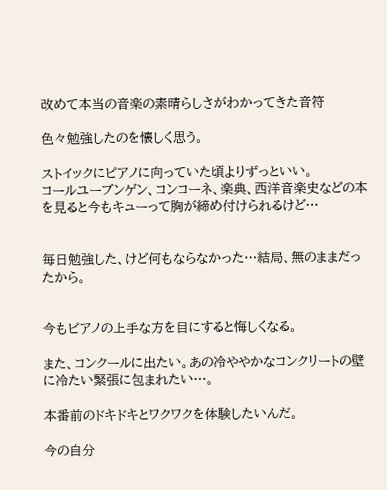改めて本当の音楽の素晴らしさがわかってきた音符

色々勉強したのを懐しく思う。

ストイックにピアノに向っていた頃よりずっといい。
コールユーブンゲン、コンコーネ、楽典、西洋音楽史などの本を見ると今もキューって胸が締め付けられるけど…


毎日勉強した、けど何もならなかった…結局、無のままだったから。


今もピアノの上手な方を目にすると悔しくなる。

また、コンクールに出たい。あの冷ややかなコンクリートの壁に冷たい緊張に包まれたい…。

本番前のドキドキとワクワクを体験したいんだ。

今の自分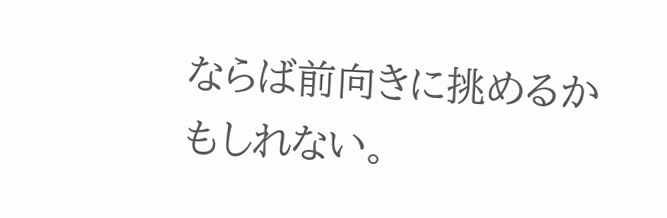ならば前向きに挑めるかもしれない。